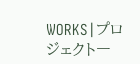WORKS|プロジェクト一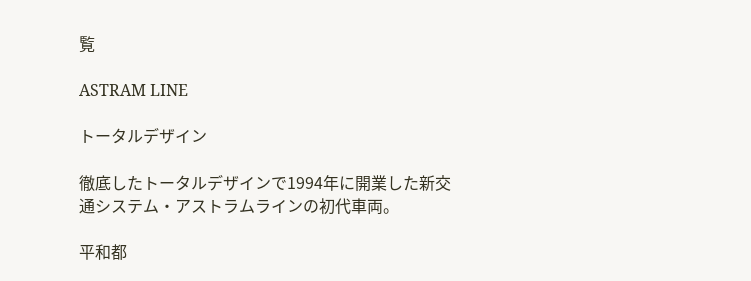覧

ASTRAM LINE

トータルデザイン

徹底したトータルデザインで1994年に開業した新交通システム・アストラムラインの初代車両。

平和都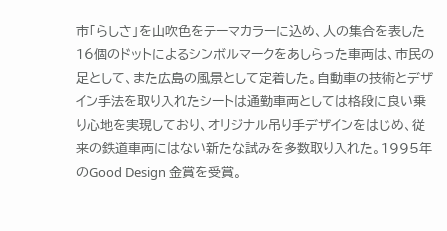市「らしさ」を山吹色をテーマカラーに込め、人の集合を表した16個のドットによるシンボルマークをあしらった車両は、市民の足として、また広島の風景として定着した。自動車の技術とデザイン手法を取り入れたシートは通勤車両としては格段に良い乗り心地を実現しており、オリジナル吊り手デザインをはじめ、従来の鉄道車両にはない新たな試みを多数取り入れた。1995年のGood Design 金賞を受賞。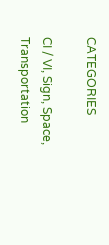CATEGORIES

CI / VI, Sign, Space, Transportation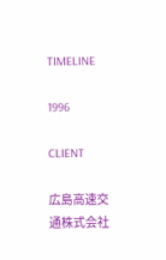TIMELINE

1996

CLIENT

広島高速交通株式会社